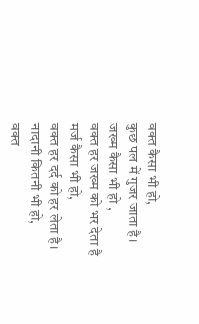वक्त कैसा भी हो,
कुछ पल में गुजर जाता है।
जख्म कैसा भी हो ,
वक्त हर जख्म को भर देता है
मर्ज कैसा भी हो,
वक्त हर दर्द को हर लेता है।
नादानी कितनी भी हो,
वक्त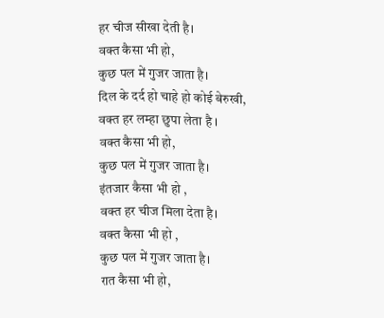हर चीज सीखा देती है।
वक्त कैसा भी हो,
कुछ पल में गुजर जाता है।
दिल के दर्द हो चाहे हो कोई बेरुखी,
वक्त हर लम्हा छुपा लेता है ।
वक्त कैसा भी हो,
कुछ पल में गुजर जाता है।
इंतजार कैसा भी हो ,
वक्त हर चीज मिला देता है।
वक्त कैसा भी हो ,
कुछ पल में गुजर जाता है।
रात कैसा भी हो,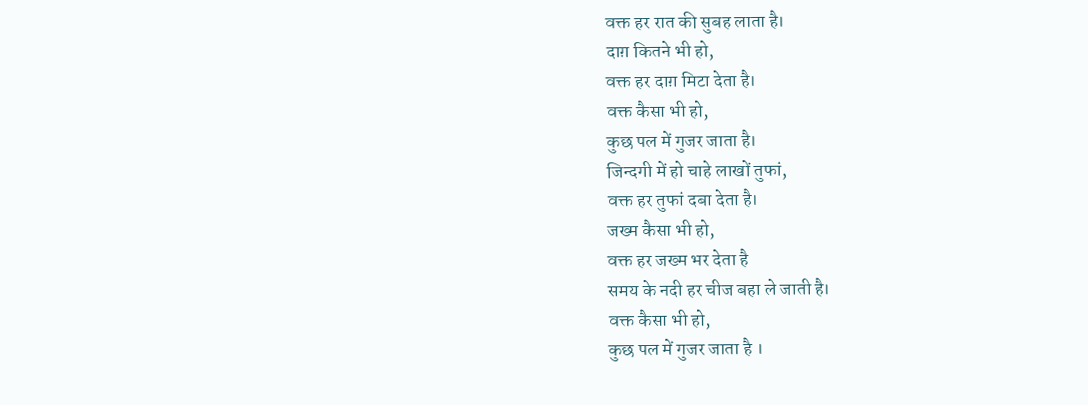वक्त हर रात की सुबह लाता है।
दाग़ कितने भी हो,
वक्त हर दाग़ मिटा देता है।
वक्त कैसा भी हो,
कुछ पल में गुजर जाता है।
जिन्दगी में हो चाहे लाखों तुफां,
वक्त हर तुफां दबा देता है।
जख्म कैसा भी हो,
वक्त हर जख्म भर देता है
समय के नदी हर चीज बहा ले जाती है।
वक्त कैसा भी हो,
कुछ पल में गुजर जाता है ।